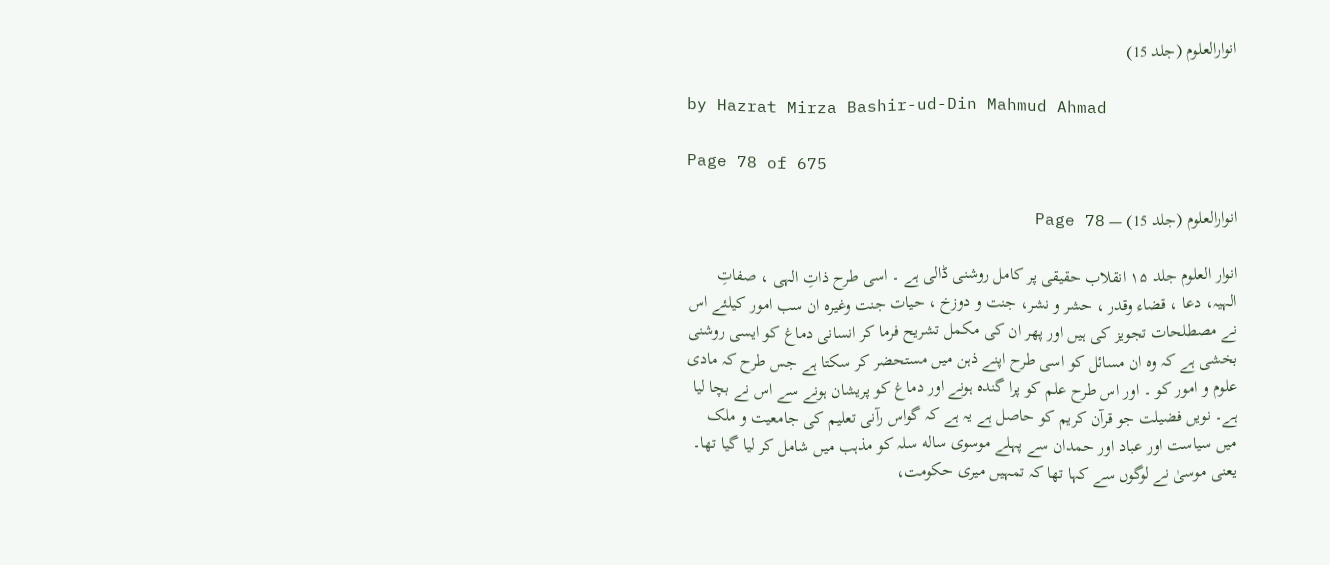انوارالعلوم (جلد 15)

by Hazrat Mirza Bashir-ud-Din Mahmud Ahmad

Page 78 of 675

انوارالعلوم (جلد 15) — Page 78

انوار العلوم جلد ۱۵ انقلاب حقیقی پر کامل روشنی ڈالی ہے ۔ اسی طرح ذاتِ الہی ، صفاتِ الہیہ، دعا ، قضاء وقدر ، حشر و نشر، جنت و دوزخ ، حیات جنت وغیرہ ان سب امور کیلئے اس نے مصطلحات تجویز کی ہیں اور پھر ان کی مکمل تشریح فرما کر انسانی دماغ کو ایسی روشنی بخشی ہے کہ وہ ان مسائل کو اسی طرح اپنے ذہن میں مستحضر کر سکتا ہے جس طرح کہ مادی علوم و امور کو ۔ اور اس طرح علم کو پرا گندہ ہونے اور دماغ کو پریشان ہونے سے اس نے بچا لیا ہے۔ نویں فضیلت جو قرآن کریم کو حاصل ہے یہ ہے کہ گواس رآنی تعلیم کی جامعیت و ملک میں سیاست اور عباد اور حمدان سے پہلے موسوی ساله سلہ کو مذہب میں شامل کر لیا گیا تھا۔ یعنی موسیٰ نے لوگوں سے کہا تھا کہ تمہیں میری حکومت،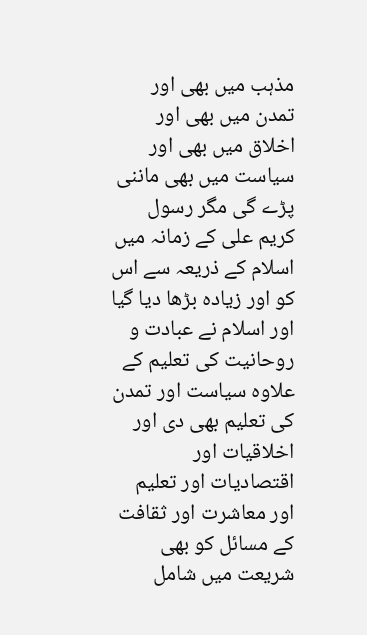مذہب میں بھی اور تمدن میں بھی اور اخلاق میں بھی اور سیاست میں بھی ماننی پڑے گی مگر رسول کریم علی کے زمانہ میں اسلام کے ذریعہ سے اس کو اور زیادہ بڑھا دیا گیا اور اسلام نے عبادت و روحانیت کی تعلیم کے علاوہ سیاست اور تمدن کی تعلیم بھی دی اور اخلاقیات اور اقتصادیات اور تعلیم اور معاشرت اور ثقافت کے مسائل کو بھی شریعت میں شامل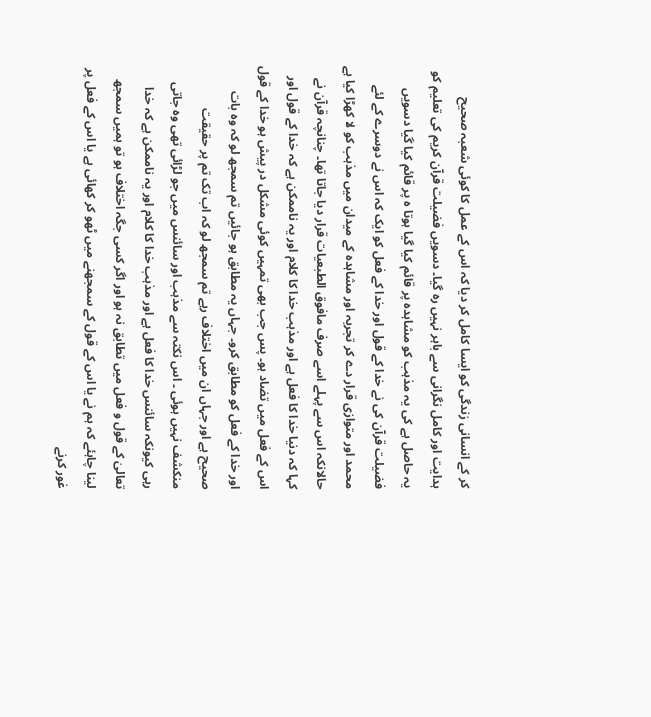کر کے انسانی زندگی کو ایسا کامل کر دیا کہ اس کے عمل کا کوئی شعبہ صحیح ہدایت اور کامل نگرانی سے باہر نہیں رہ گیا۔ دسویں فضیلت قرآن کریم کی تعلیم کو یہ حاصل ہے کی یہ مذہب کو مشاہدہ پر قائم کیا گیا ہوتا ہ پر قائم کیا گیا دسویں فضیلت قرآن کی نے خدا کے قول اور خدا کے فعل کو ایک کہ اس نے دوسرے کے لئے محمد اور متوازی قرار دے کر تجربہ اور مشاہدہ کے میدان میں مذہب کو لا کھڑا کیا ہے حالانکہ اس سے پہلے اسے صرف مافوق الطبعیات قرار دیا جاتا تھا۔ چنانچہ قرآن نے کہا کہ دنیا خدا کا فعل ہے اور مذہب خدا کا کلام اور یہ ناممکن ہے کہ خدا کے قول اور اس کے فعل میں تضاد ہو۔ پس جب بھی تمہیں کوئی مشکل در پیش ہو خدا کے قول اور خدا کے فعل کو مطابق کرو۔ جہاں یہ مطابق ہو جائیں تم سمجھ لو کہ وہ بات صحیح ہے اور جہاں ان میں اختلاف رہے تم سمجھ لو کہ اب تک تم پر حقیقت منکشف نہیں ہوئی ۔ اس نکتہ سے مذہب اور سائنس میں جو لڑائی تھی وہ جاتی رہی کیونکہ سائنس خدا کا فعل ہے اور مذہب خدا کا کلام اور یہ ناممکن ہے کہ خدا تعالیٰ کے قول و فعل میں تطابق نہ ہو اور اگر کسی جگہ اختلاف ہو تو ہمیں سمجھ لینا چاہئے کہ ہم نے یا اس کے قول کے سمجھنے میں ٹھو کر کھائی ہے یا اس کے فعل پر غور کرنے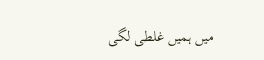میں ہمیں غلطی لگی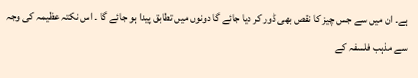ہے۔ ان میں سے جس چیز کا نقص بھی ڈور کر دیا جائے گا دونوں میں تطابق پیدا ہو جائے گا ۔ اس نکتہ عظیمہ کی وجہ سے مذہب فلسفہ کے